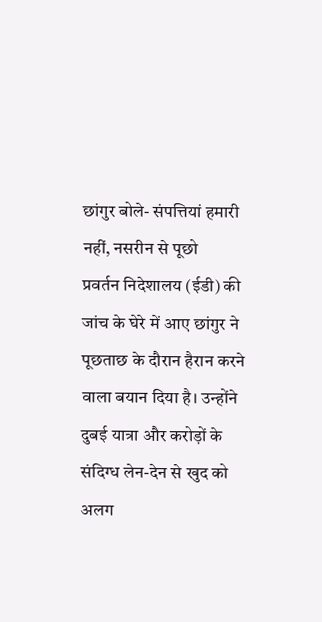छांगुर बोले- संपत्तियां हमारी नहीं, नसरीन से पूछो
प्रवर्तन निदेशालय (ईडी) की जांच के घेरे में आए छांगुर ने पूछताछ के दौरान हैरान करने वाला बयान दिया है। उन्होंने दुबई यात्रा और करोड़ों के संदिग्ध लेन-देन से खुद को अलग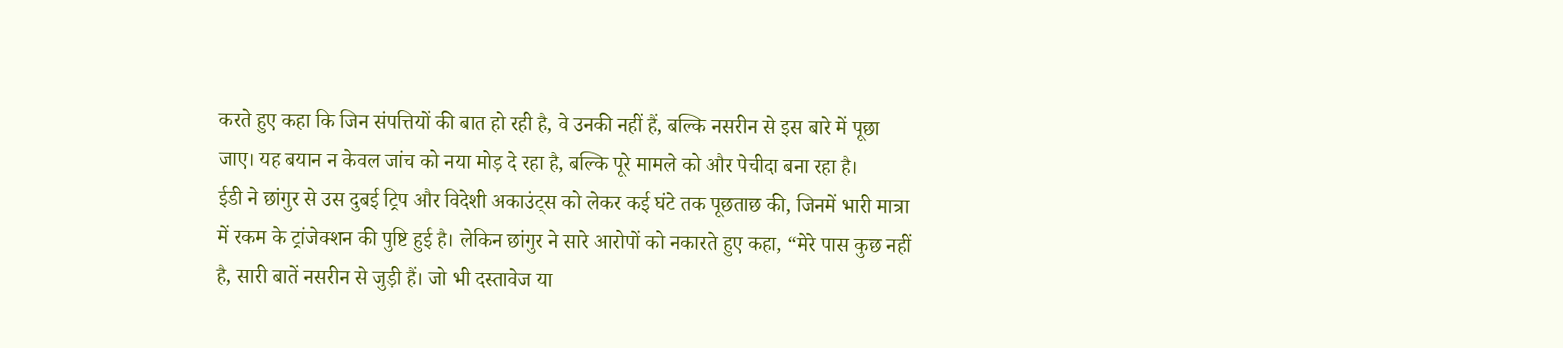करते हुए कहा कि जिन संपत्तियों की बात हो रही है, वे उनकी नहीं हैं, बल्कि नसरीन से इस बारे में पूछा जाए। यह बयान न केवल जांच को नया मोड़ दे रहा है, बल्कि पूरे मामले को और पेचीदा बना रहा है।
ईडी ने छांगुर से उस दुबई ट्रिप और विदेशी अकाउंट्स को लेकर कई घंटे तक पूछताछ की, जिनमें भारी मात्रा में रकम के ट्रांजेक्शन की पुष्टि हुई है। लेकिन छांगुर ने सारे आरोपों को नकारते हुए कहा, “मेरे पास कुछ नहीं है, सारी बातें नसरीन से जुड़ी हैं। जो भी दस्तावेज या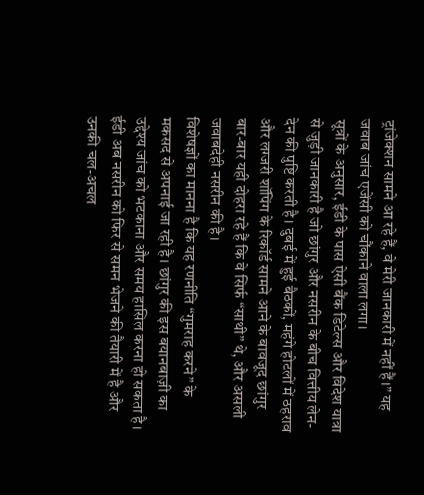ट्रांजेक्शन सामने आ रहे हैं, वे मेरी जानकारी में नहीं हैं।” यह जवाब जांच एजेंसी को चौंकाने वाला लगा।
सूत्रों के अनुसार, ईडी के पास ऐसी बैंक डिटेल्स और विदेश यात्रा से जुड़ी जानकारी है जो छांगुर और नसरीन के बीच वित्तीय लेन-देन की पुष्टि करती है। दुबई में हुई बैठकों, महंगे होटलों में ठहराव और लग्जरी शॉपिंग के रिकॉर्ड सामने आने के बावजूद छांगुर बार-बार यही दोहरा रहे हैं कि वे सिर्फ “साथी” थे, और असली जवाबदेही नसरीन की है।
विशेषज्ञों का मानना है कि यह रणनीति “गुमराह करने” के मकसद से अपनाई जा रही है। छांगुर की इस बयानबाज़ी का उद्देश्य जांच को भटकाना और समय हासिल करना हो सकता है। ईडी अब नसरीन को फिर से समन भेजने की तैयारी में है और उनकी चल-अचल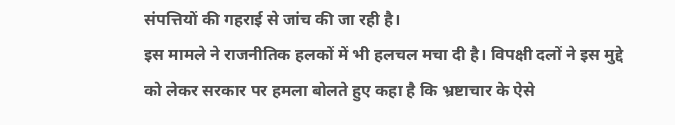संपत्तियों की गहराई से जांच की जा रही है।
इस मामले ने राजनीतिक हलकों में भी हलचल मचा दी है। विपक्षी दलों ने इस मुद्दे को लेकर सरकार पर हमला बोलते हुए कहा है कि भ्रष्टाचार के ऐसे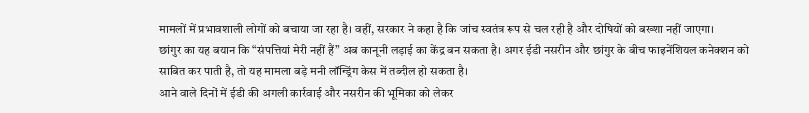मामलों में प्रभावशाली लोगों को बचाया जा रहा है। वहीं, सरकार ने कहा है कि जांच स्वतंत्र रूप से चल रही है और दोषियों को बख्शा नहीं जाएगा।
छांगुर का यह बयान कि “संपत्तियां मेरी नहीं हैं” अब कानूनी लड़ाई का केंद्र बन सकता है। अगर ईडी नसरीन और छांगुर के बीच फाइनेंशियल कनेक्शन को साबित कर पाती है, तो यह मामला बड़े मनी लॉन्ड्रिंग केस में तब्दील हो सकता है।
आने वाले दिनों में ईडी की अगली कार्रवाई और नसरीन की भूमिका को लेकर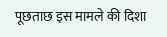पूछताछ इस मामले की दिशा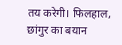तय करेगी। फिलहाल, छांगुर का बयान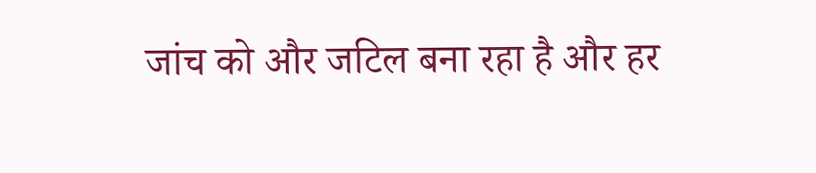जांच को और जटिल बना रहा है और हर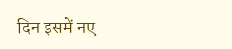दिन इसमें नए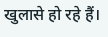खुलासे हो रहे हैं।